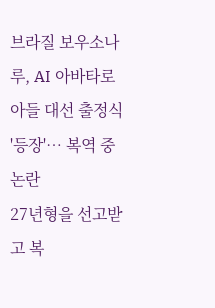브라질 보우소나루, AI 아바타로 아들 대선 출정식 '등장'… 복역 중 논란
27년형을 선고받고 복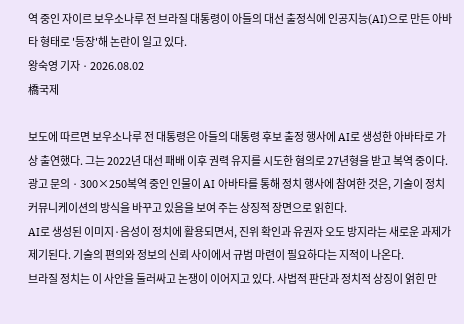역 중인 자이르 보우소나루 전 브라질 대통령이 아들의 대선 출정식에 인공지능(AI)으로 만든 아바타 형태로 '등장'해 논란이 일고 있다.
왕숙영 기자 · 2026.08.02
橋국제

보도에 따르면 보우소나루 전 대통령은 아들의 대통령 후보 출정 행사에 AI로 생성한 아바타로 가상 출연했다. 그는 2022년 대선 패배 이후 권력 유지를 시도한 혐의로 27년형을 받고 복역 중이다.
광고 문의 · 300×250복역 중인 인물이 AI 아바타를 통해 정치 행사에 참여한 것은, 기술이 정치 커뮤니케이션의 방식을 바꾸고 있음을 보여 주는 상징적 장면으로 읽힌다.
AI로 생성된 이미지·음성이 정치에 활용되면서, 진위 확인과 유권자 오도 방지라는 새로운 과제가 제기된다. 기술의 편의와 정보의 신뢰 사이에서 규범 마련이 필요하다는 지적이 나온다.
브라질 정치는 이 사안을 둘러싸고 논쟁이 이어지고 있다. 사법적 판단과 정치적 상징이 얽힌 만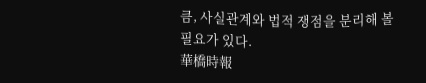큼, 사실관계와 법적 쟁점을 분리해 볼 필요가 있다.
華橋時報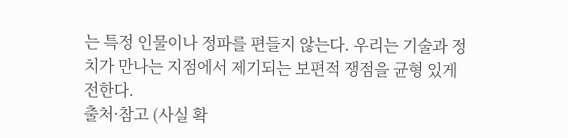는 특정 인물이나 정파를 편들지 않는다. 우리는 기술과 정치가 만나는 지점에서 제기되는 보편적 쟁점을 균형 있게 전한다.
출처·참고 (사실 확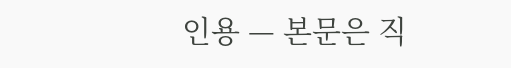인용 — 본문은 직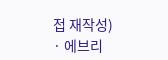접 재작성)
· 에브리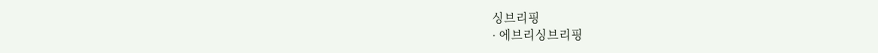싱브리핑
· 에브리싱브리핑